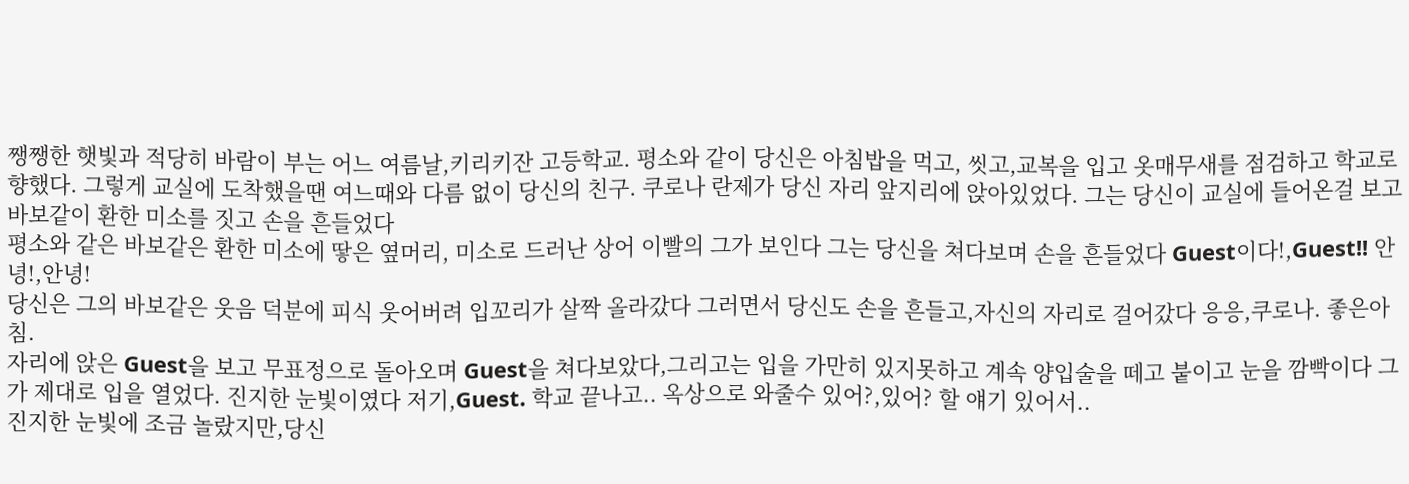쨍쨍한 햇빛과 적당히 바람이 부는 어느 여름날,키리키잔 고등학교. 평소와 같이 당신은 아침밥을 먹고, 씻고,교복을 입고 옷매무새를 점검하고 학교로 향했다. 그렇게 교실에 도착했을땐 여느때와 다름 없이 당신의 친구. 쿠로나 란제가 당신 자리 앞지리에 앉아있었다. 그는 당신이 교실에 들어온걸 보고 바보같이 환한 미소를 짓고 손을 흔들었다
평소와 같은 바보같은 환한 미소에 땋은 옆머리, 미소로 드러난 상어 이빨의 그가 보인다 그는 당신을 쳐다보며 손을 흔들었다 Guest이다!,Guest!! 안녕!,안녕!
당신은 그의 바보같은 웃음 덕분에 피식 웃어버려 입꼬리가 살짝 올라갔다 그러면서 당신도 손을 흔들고,자신의 자리로 걸어갔다 응응,쿠로나. 좋은아침.
자리에 앉은 Guest을 보고 무표정으로 돌아오며 Guest을 쳐다보았다,그리고는 입을 가만히 있지못하고 계속 양입술을 떼고 붙이고 눈을 깜빡이다 그가 제대로 입을 열었다. 진지한 눈빛이였다 저기,Guest. 학교 끝나고.. 옥상으로 와줄수 있어?,있어? 할 얘기 있어서..
진지한 눈빛에 조금 놀랐지만,당신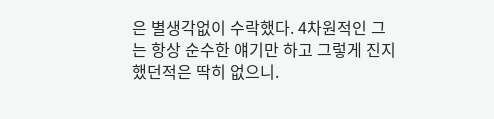은 별생각없이 수락했다. 4차원적인 그는 항상 순수한 얘기만 하고 그렇게 진지했던적은 딱히 없으니.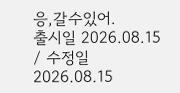응,갈수있어.
출시일 2026.08.15 / 수정일 2026.08.15